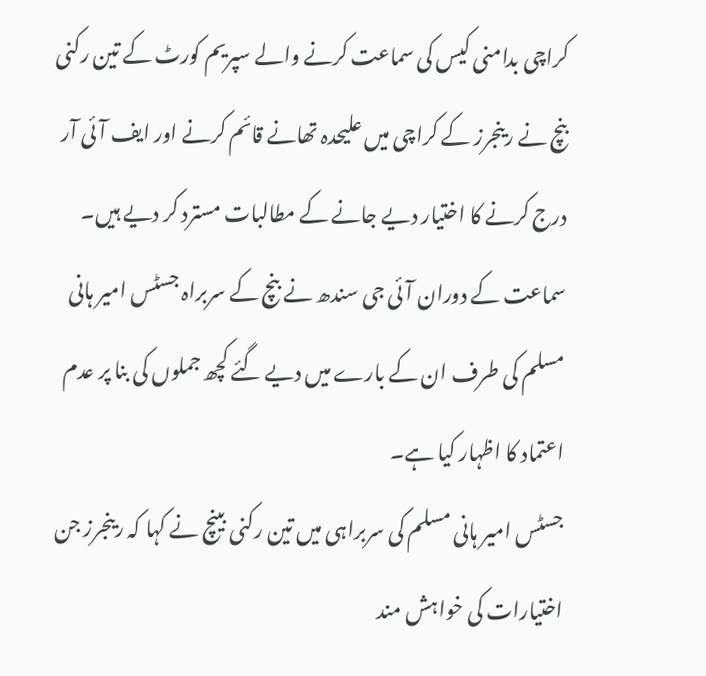کراچی بدامنی کیس کی سماعت کرنے والے سپریم کورٹ کے تین رکنی بنچ نے رینجرز کے کراچی میں علیحدہ تھانے قائم کرنے اور ایف آئی آر درج کرنے کا اختیار دیے جانے کے مطالبات مسترد کر دیے ہیں۔
سماعت کے دوران آئی جی سندھ نے بنچ کے سربراہ جسٹس امیر ہانی مسلم کی طرف ان کے بارے میں دیے گئے کچھ جملوں کی بنا پر عدم اعتماد کا اظہار کیا ہے۔
جسٹس امیر ہانی مسلم کی سربراہی میں تین رکنی بینچ نے کہا کہ رینجرز جن اختیارات کی خواہش مند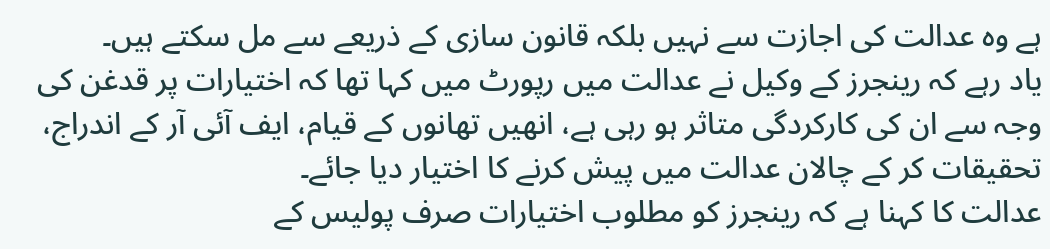ہے وہ عدالت کی اجازت سے نہیں بلکہ قانون سازی کے ذریعے سے مل سکتے ہیں۔
یاد رہے کہ رینجرز کے وکیل نے عدالت میں رپورٹ میں کہا تھا کہ اختیارات پر قدغن کی وجہ سے ان کی کارکردگی متاثر ہو رہی ہے، انھیں تھانوں کے قیام، ایف آئی آر کے اندراج، تحقیقات کر کے چالان عدالت میں پیش کرنے کا اختیار دیا جائے۔
عدالت کا کہنا ہے کہ رینجرز کو مطلوب اختیارات صرف پولیس کے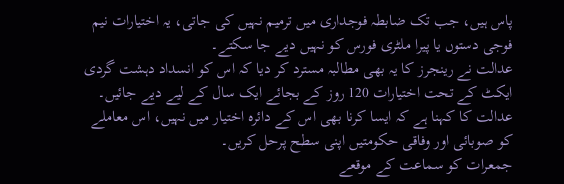پاس ہیں، جب تک ضابطہ فوجداری میں ترمیم نہیں کی جاتی، یہ اختیارات نیم فوجی دستوں یا پیرا ملٹری فورس کو نہیں دیے جا سکتے۔
عدالت نے رینجرز کا یہ بھی مطالبہ مسترد کر دیا کہ اس کو انسداد دہشت گردی ایکٹ کے تحت اختیارات 120 روز کے بجائے ایک سال کے لیے دیے جائیں۔ عدالت کا کہنا ہے کہ ایسا کرنا بھی اس کے دائرہ اختیار میں نہیں، اس معاملے کو صوبائی اور وفاقی حکومتیں اپنی سطح پرحل کریں۔
جمعرات کو سماعت کے موقعے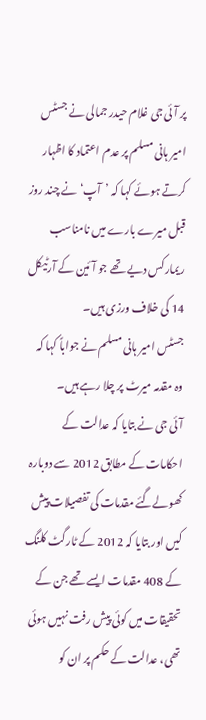پر آئی جی غلام حیدر جمالی نے جسٹس امیر ہانی مسلم پر عدم اعتماد کا اظہار کرتے ہوئے کہا کہ ’آپ‘ نے چند روز قبل میرے بارے میں نامناسب ریمارکس دیے تھے جو آئین کے آرٹیکل 14 کی خلاف ورزی ہیں۔
جسٹس امیر ہانی مسلم نے جواباً کہا کہ وہ مقدمہ میرٹ پر چلا رہے ہیں۔
آئی جی نے بتایا کہ عدالت کے احکامات کے مطابق 2012 سے دوبارہ کھولےگئے مقدمات کی تفصیلات پیش کیں اور بتایا کہ 2012 کے ٹارگٹ کلنگ کے 408 مقدمات ایسے تھے جن کے تحقیقات میں کوئی پیش رفت نہیں ہوئی تھی، عدالت کے حکم پر ان کو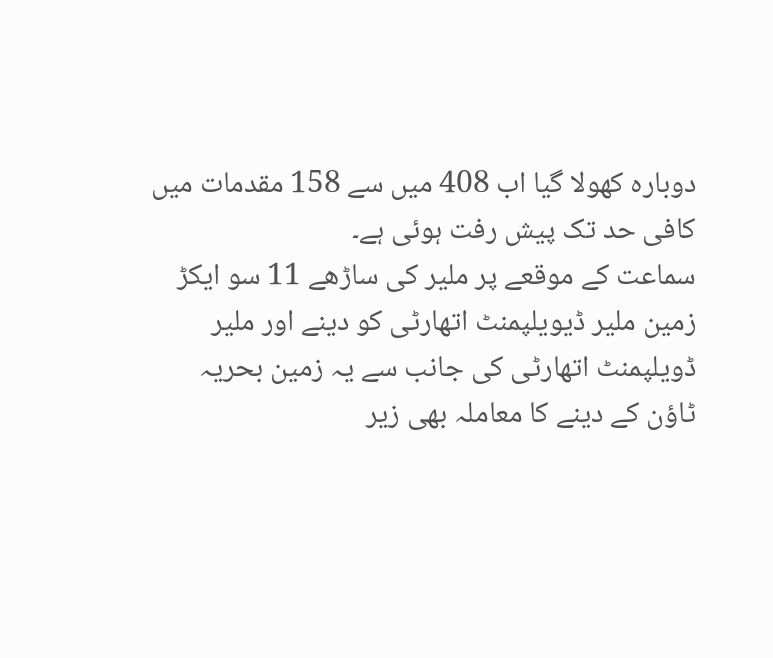دوبارہ کھولا گیا اب 408 میں سے 158 مقدمات میں کافی حد تک پیش رفت ہوئی ہے۔
سماعت کے موقعے پر ملیر کی ساڑھے 11 سو ایکڑ زمین ملیر ڈیویلپمنٹ اتھارٹی کو دینے اور ملیر ڈویلپمنٹ اتھارٹی کی جانب سے یہ زمین بحریہ ٹاؤن کے دینے کا معاملہ بھی زیر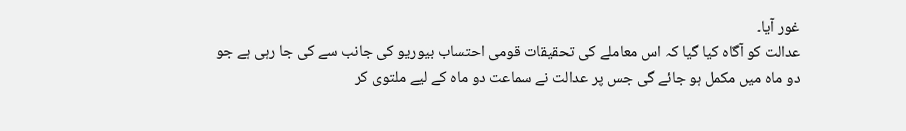غور آیا۔
عدالت کو آگاہ کیا گیا کہ اس معاملے کی تحقیقات قومی احتساب بیوریو کی جانب سے کی جا رہی ہے جو دو ماہ میں مکمل ہو جائے گی جس پر عدالت نے سماعت دو ماہ کے لیے ملتوی کر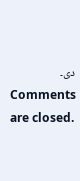دی۔
Comments are closed.